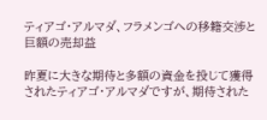ティアゴ・アルマダ、フラメンゴへの移籍交渉と巨額の売却益

昨夏に大きな期待と多額の資金を投じて獲得されたティアゴ・アルマダですが、期待された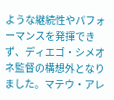ような継続性やパフォーマンスを発揮できず、ディエゴ・シメオネ監督の構想外となりました。マテウ・アレ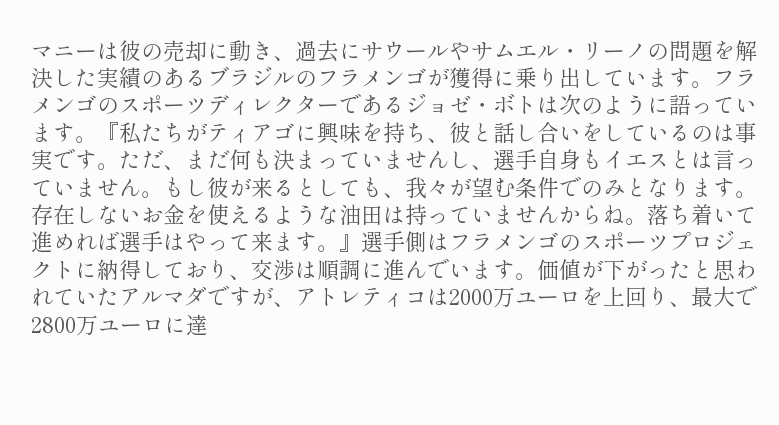マニーは彼の売却に動き、過去にサウールやサムエル・リーノの問題を解決した実績のあるブラジルのフラメンゴが獲得に乗り出しています。フラメンゴのスポーツディレクターであるジョゼ・ボトは次のように語っています。『私たちがティアゴに興味を持ち、彼と話し合いをしているのは事実です。ただ、まだ何も決まっていませんし、選手自身もイエスとは言っていません。もし彼が来るとしても、我々が望む条件でのみとなります。存在しないお金を使えるような油田は持っていませんからね。落ち着いて進めれば選手はやって来ます。』選手側はフラメンゴのスポーツプロジェクトに納得しており、交渉は順調に進んでいます。価値が下がったと思われていたアルマダですが、アトレティコは2000万ユーロを上回り、最大で2800万ユーロに達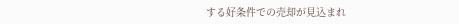する好条件での売却が見込まれ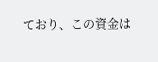ており、この資金は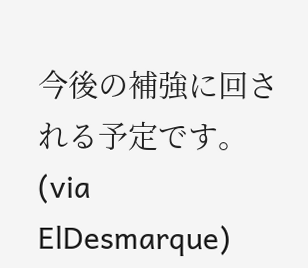今後の補強に回される予定です。(via ElDesmarque)